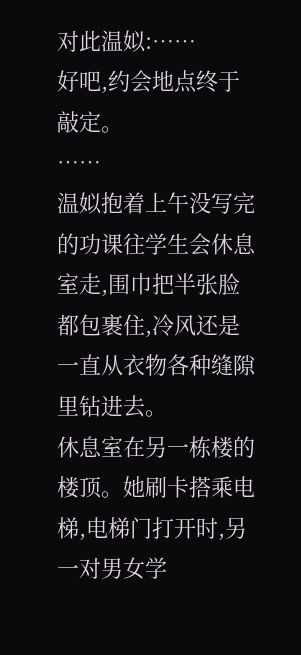对此温姒:……
好吧,约会地点终于敲定。
……
温姒抱着上午没写完的功课往学生会休息室走,围巾把半张脸都包裹住,冷风还是一直从衣物各种缝隙里钻进去。
休息室在另一栋楼的楼顶。她刷卡搭乘电梯,电梯门打开时,另一对男女学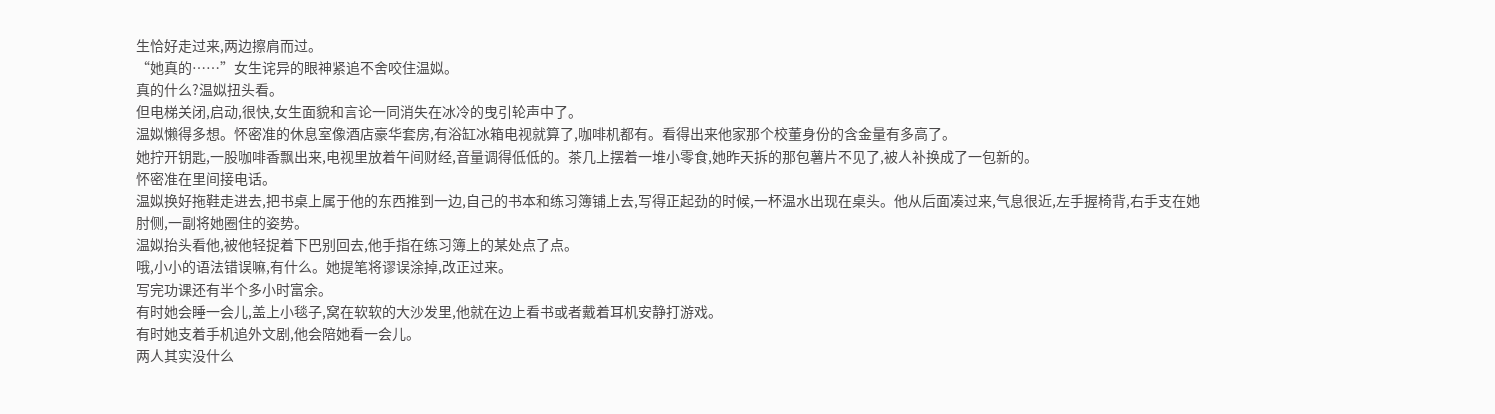生恰好走过来,两边擦肩而过。
“她真的……”女生诧异的眼神紧追不舍咬住温姒。
真的什么?温姒扭头看。
但电梯关闭,启动,很快,女生面貌和言论一同消失在冰冷的曳引轮声中了。
温姒懒得多想。怀密准的休息室像酒店豪华套房,有浴缸冰箱电视就算了,咖啡机都有。看得出来他家那个校董身份的含金量有多高了。
她拧开钥匙,一股咖啡香飘出来,电视里放着午间财经,音量调得低低的。茶几上摆着一堆小零食,她昨天拆的那包薯片不见了,被人补换成了一包新的。
怀密准在里间接电话。
温姒换好拖鞋走进去,把书桌上属于他的东西推到一边,自己的书本和练习簿铺上去,写得正起劲的时候,一杯温水出现在桌头。他从后面凑过来,气息很近,左手握椅背,右手支在她肘侧,一副将她圈住的姿势。
温姒抬头看他,被他轻捉着下巴别回去,他手指在练习簿上的某处点了点。
哦,小小的语法错误嘛,有什么。她提笔将谬误涂掉,改正过来。
写完功课还有半个多小时富余。
有时她会睡一会儿,盖上小毯子,窝在软软的大沙发里,他就在边上看书或者戴着耳机安静打游戏。
有时她支着手机追外文剧,他会陪她看一会儿。
两人其实没什么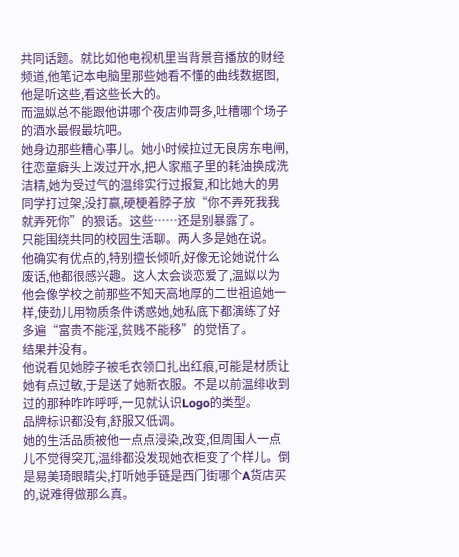共同话题。就比如他电视机里当背景音播放的财经频道,他笔记本电脑里那些她看不懂的曲线数据图,他是听这些,看这些长大的。
而温姒总不能跟他讲哪个夜店帅哥多,吐槽哪个场子的酒水最假最坑吧。
她身边那些糟心事儿。她小时候拉过无良房东电闸,往恋童癖头上泼过开水,把人家瓶子里的耗油换成洗洁精,她为受过气的温绯实行过报复,和比她大的男同学打过架,没打赢,硬梗着脖子放“你不弄死我我就弄死你”的狠话。这些……还是别暴露了。
只能围绕共同的校园生活聊。两人多是她在说。
他确实有优点的,特别擅长倾听,好像无论她说什么废话,他都很感兴趣。这人太会谈恋爱了,温姒以为他会像学校之前那些不知天高地厚的二世祖追她一样,使劲儿用物质条件诱惑她,她私底下都演练了好多遍“富贵不能淫,贫贱不能移”的觉悟了。
结果并没有。
他说看见她脖子被毛衣领口扎出红痕,可能是材质让她有点过敏,于是送了她新衣服。不是以前温绯收到过的那种咋咋呼呼,一见就认识Logo的类型。
品牌标识都没有,舒服又低调。
她的生活品质被他一点点浸染,改变,但周围人一点儿不觉得突兀,温绯都没发现她衣柜变了个样儿。倒是易美琦眼睛尖,打听她手链是西门街哪个A货店买的,说难得做那么真。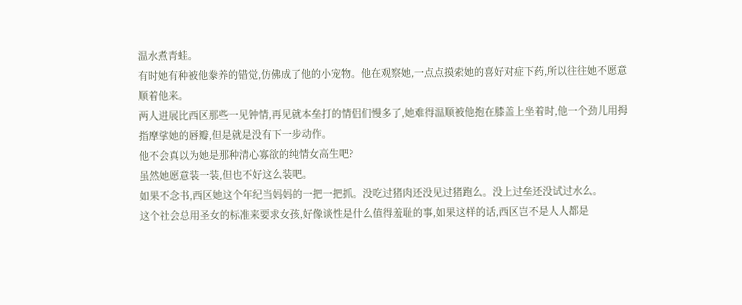温水煮青蛙。
有时她有种被他豢养的错觉,仿佛成了他的小宠物。他在观察她,一点点摸索她的喜好对症下药,所以往往她不愿意顺着他来。
两人进展比西区那些一见钟情,再见就本垒打的情侣们慢多了,她难得温顺被他抱在膝盖上坐着时,他一个劲儿用拇指摩挲她的唇瓣,但是就是没有下一步动作。
他不会真以为她是那种清心寡欲的纯情女高生吧?
虽然她愿意装一装,但也不好这么装吧。
如果不念书,西区她这个年纪当妈妈的一把一把抓。没吃过猪肉还没见过猪跑么。没上过垒还没试过水么。
这个社会总用圣女的标准来要求女孩,好像谈性是什么值得羞耻的事,如果这样的话,西区岂不是人人都是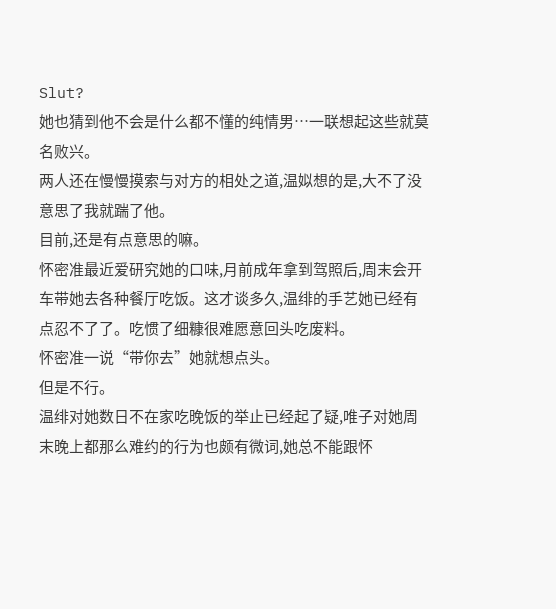Slut?
她也猜到他不会是什么都不懂的纯情男…一联想起这些就莫名败兴。
两人还在慢慢摸索与对方的相处之道,温姒想的是,大不了没意思了我就踹了他。
目前,还是有点意思的嘛。
怀密准最近爱研究她的口味,月前成年拿到驾照后,周末会开车带她去各种餐厅吃饭。这才谈多久,温绯的手艺她已经有点忍不了了。吃惯了细糠很难愿意回头吃废料。
怀密准一说“带你去”她就想点头。
但是不行。
温绯对她数日不在家吃晚饭的举止已经起了疑,唯子对她周末晚上都那么难约的行为也颇有微词,她总不能跟怀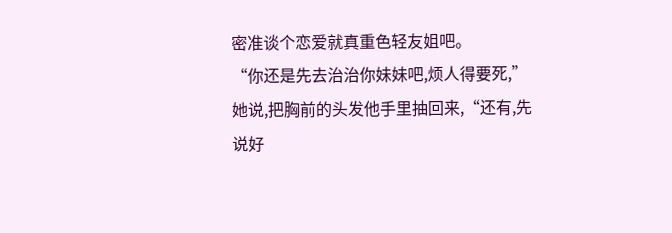密准谈个恋爱就真重色轻友姐吧。
“你还是先去治治你妹妹吧,烦人得要死,”她说,把胸前的头发他手里抽回来,“还有,先说好